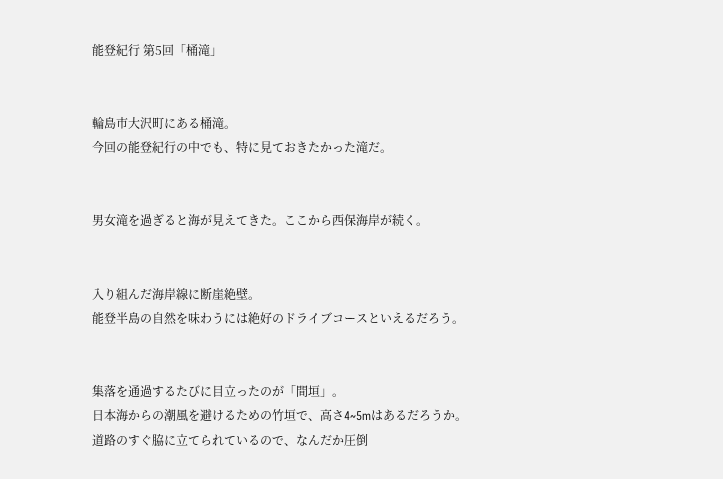能登紀行 第5回「桶滝」


輪島市大沢町にある桶滝。
今回の能登紀行の中でも、特に見ておきたかった滝だ。


男女滝を過ぎると海が見えてきた。ここから西保海岸が続く。


入り組んだ海岸線に断崖絶壁。
能登半島の自然を味わうには絶好のドライブコースといえるだろう。


集落を通過するたびに目立ったのが「間垣」。
日本海からの潮風を避けるための竹垣で、高さ4~5mはあるだろうか。
道路のすぐ脇に立てられているので、なんだか圧倒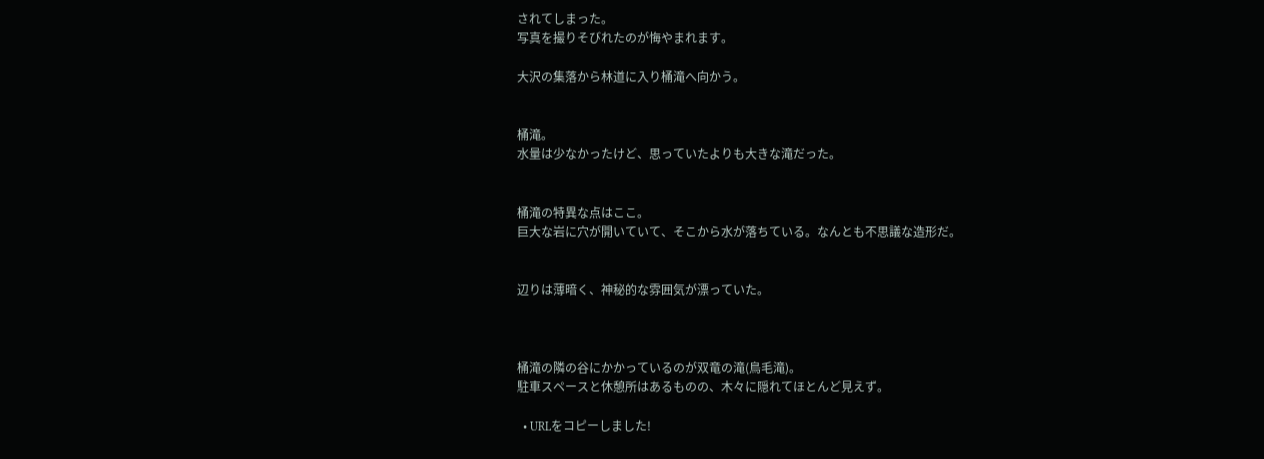されてしまった。
写真を撮りそびれたのが悔やまれます。

大沢の集落から林道に入り桶滝へ向かう。


桶滝。
水量は少なかったけど、思っていたよりも大きな滝だった。


桶滝の特異な点はここ。
巨大な岩に穴が開いていて、そこから水が落ちている。なんとも不思議な造形だ。


辺りは薄暗く、神秘的な雰囲気が漂っていた。



桶滝の隣の谷にかかっているのが双竜の滝(鳥毛滝)。
駐車スペースと休憩所はあるものの、木々に隠れてほとんど見えず。

  • URLをコピーしました!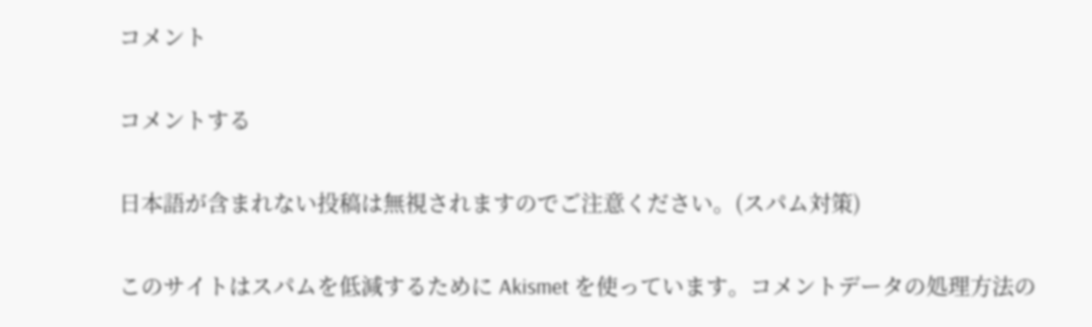コメント

コメントする

日本語が含まれない投稿は無視されますのでご注意ください。(スパム対策)

このサイトはスパムを低減するために Akismet を使っています。コメントデータの処理方法の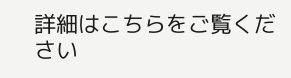詳細はこちらをご覧ください